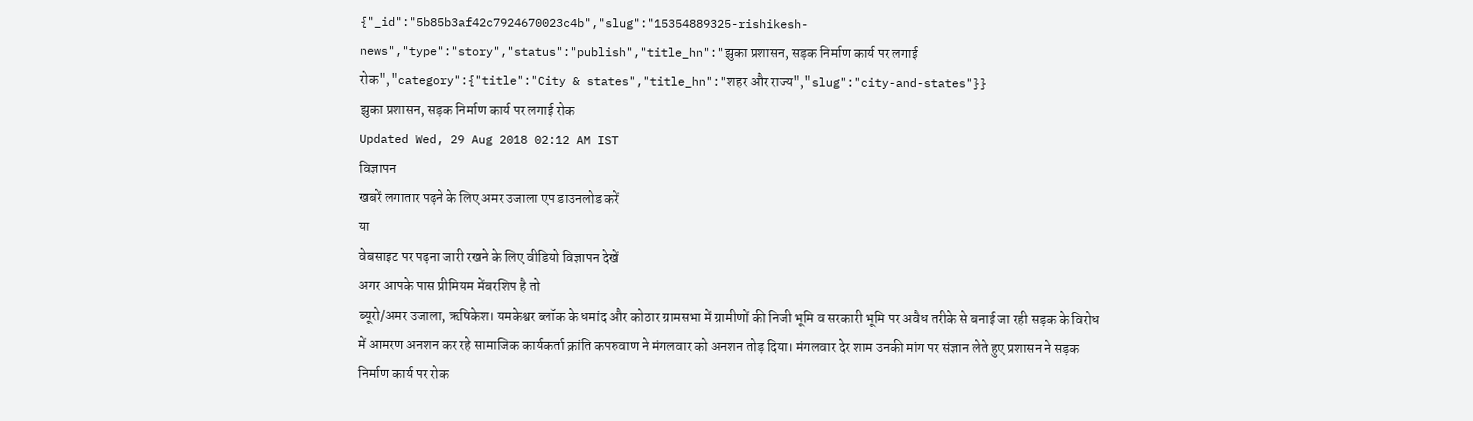{"_id":"5b85b3af42c7924670023c4b","slug":"15354889325-rishikesh-news","type":"story","status":"publish","title_hn":"झुका प्रशासन, सड़क निर्माण कार्य पर लगाई रोक","category":{"title":"City & states","title_hn":"शहर और राज्य","slug":"city-and-states"}}
झुका प्रशासन, सड़क निर्माण कार्य पर लगाई रोक
Updated Wed, 29 Aug 2018 02:12 AM IST
विज्ञापन
खबरें लगातार पढ़ने के लिए अमर उजाला एप डाउनलोड करें
या
वेबसाइट पर पढ़ना जारी रखने के लिए वीडियो विज्ञापन देखें
अगर आपके पास प्रीमियम मेंबरशिप है तो
ब्यूरो/अमर उजाला, ऋषिकेश। यमकेश्वर ब्लॉक के धमांद और कोठार ग्रामसभा में ग्रामीणों की निजी भूमि व सरकारी भूमि पर अवैध तरीके से बनाई जा रही सड़क के विरोध में आमरण अनशन कर रहे सामाजिक कार्यकर्ता क्रांति कपरुवाण ने मंगलवार को अनशन तोड़ दिया। मंगलवार देर शाम उनकी मांग पर संज्ञान लेते हुए प्रशासन ने सड़क निर्माण कार्य पर रोक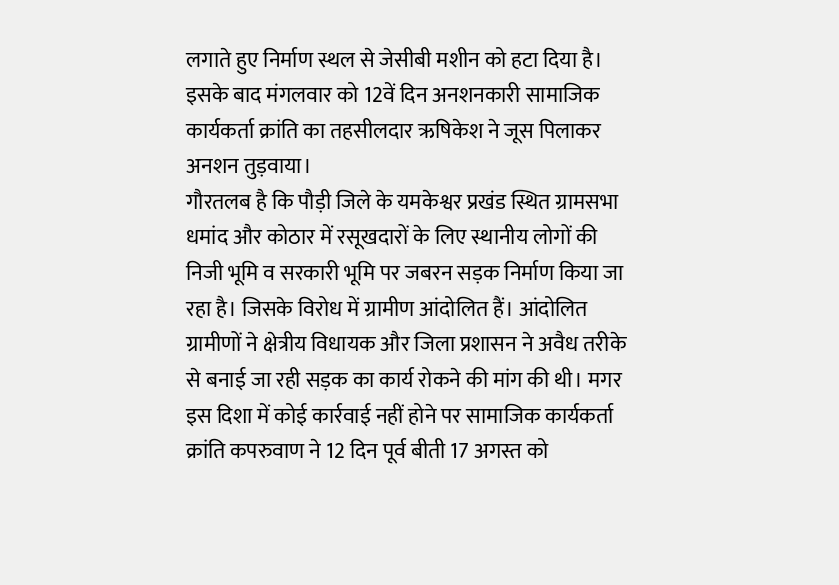लगाते हुए निर्माण स्थल से जेसीबी मशीन को हटा दिया है। इसके बाद मंगलवार को 12वें दिन अनशनकारी सामाजिक कार्यकर्ता क्रांति का तहसीलदार ऋषिकेश ने जूस पिलाकर अनशन तुड़वाया।
गौरतलब है कि पौड़ी जिले के यमकेश्वर प्रखंड स्थित ग्रामसभा धमांद और कोठार में रसूखदारों के लिए स्थानीय लोगों की निजी भूमि व सरकारी भूमि पर जबरन सड़क निर्माण किया जा रहा है। जिसके विरोध में ग्रामीण आंदोलित हैं। आंदोलित ग्रामीणों ने क्षेत्रीय विधायक और जिला प्रशासन ने अवैध तरीके से बनाई जा रही सड़क का कार्य रोकने की मांग की थी। मगर इस दिशा में कोई कार्रवाई नहीं होने पर सामाजिक कार्यकर्ता क्रांति कपरुवाण ने 12 दिन पूर्व बीती 17 अगस्त को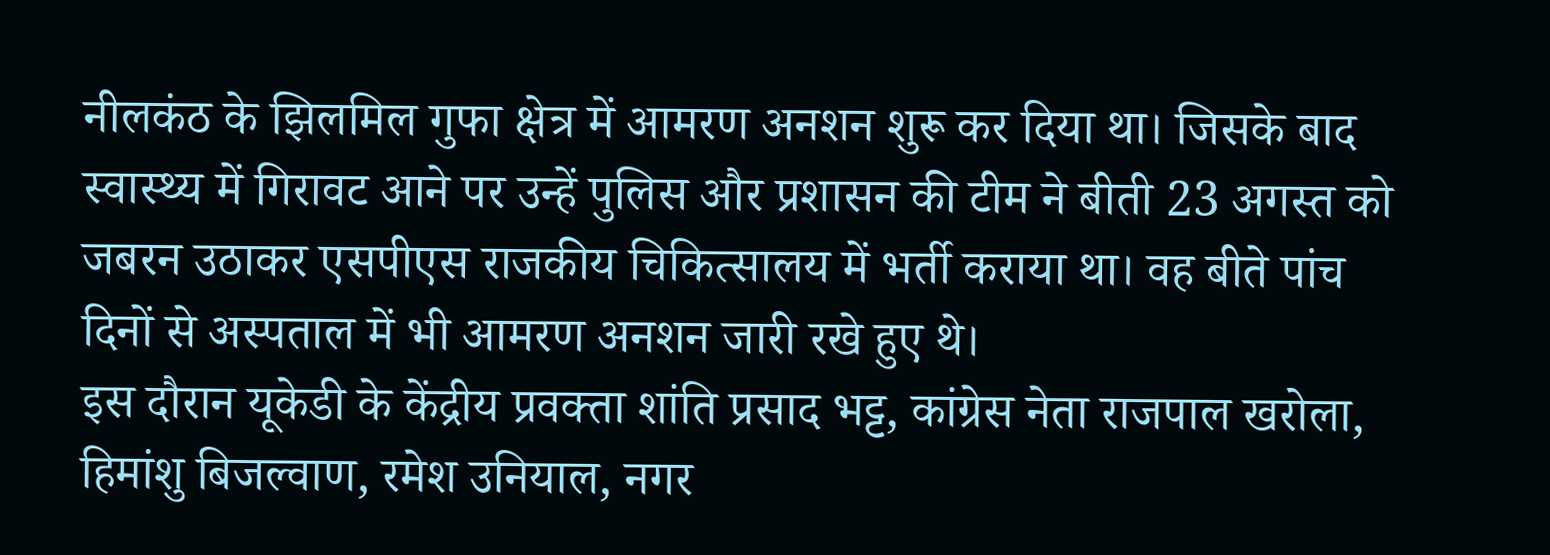नीलकंठ के झिलमिल गुफा क्षेत्र में आमरण अनशन शुरू कर दिया था। जिसके बाद स्वास्थ्य में गिरावट आने पर उन्हें पुलिस और प्रशासन की टीम ने बीती 23 अगस्त को जबरन उठाकर एसपीएस राजकीय चिकित्सालय में भर्ती कराया था। वह बीते पांच दिनों से अस्पताल में भी आमरण अनशन जारी रखे हुए थे।
इस दौरान यूकेडी के केंद्रीय प्रवक्ता शांति प्रसाद भट्ट, कांग्रेस नेता राजपाल खरोला, हिमांशु बिजल्वाण, रमेश उनियाल, नगर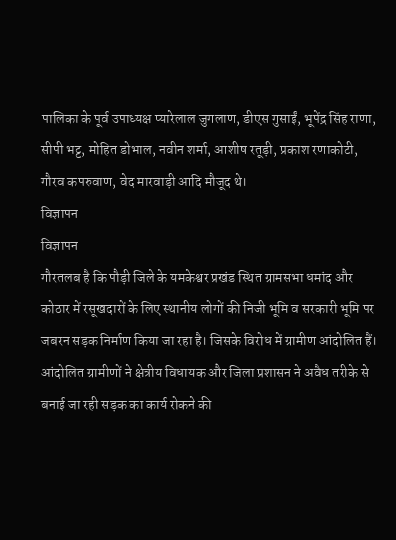पालिका के पूर्व उपाध्यक्ष प्यारेलाल जुगलाण, डीएस गुसाईं, भूपेंद्र सिंह राणा, सीपी भट्ट, मोहित डोभाल, नवीन शर्मा, आशीष रतूड़ी, प्रकाश रणाकोटी, गौरव कपरुवाण, वेद मारवाड़ी आदि मौजूद थे।
विज्ञापन
विज्ञापन
गौरतलब है कि पौड़ी जिले के यमकेश्वर प्रखंड स्थित ग्रामसभा धमांद और कोठार में रसूखदारों के लिए स्थानीय लोगों की निजी भूमि व सरकारी भूमि पर जबरन सड़क निर्माण किया जा रहा है। जिसके विरोध में ग्रामीण आंदोलित हैं। आंदोलित ग्रामीणों ने क्षेत्रीय विधायक और जिला प्रशासन ने अवैध तरीके से बनाई जा रही सड़क का कार्य रोकने की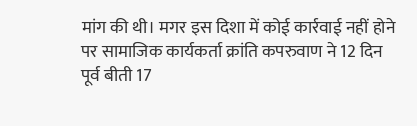मांग की थी। मगर इस दिशा में कोई कार्रवाई नहीं होने पर सामाजिक कार्यकर्ता क्रांति कपरुवाण ने 12 दिन पूर्व बीती 17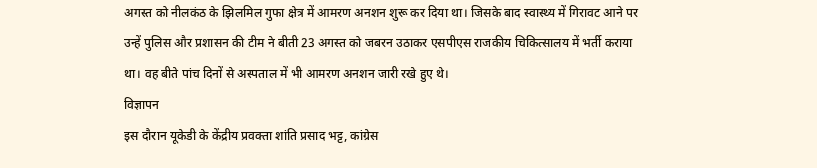अगस्त को नीलकंठ के झिलमिल गुफा क्षेत्र में आमरण अनशन शुरू कर दिया था। जिसके बाद स्वास्थ्य में गिरावट आने पर उन्हें पुलिस और प्रशासन की टीम ने बीती 23 अगस्त को जबरन उठाकर एसपीएस राजकीय चिकित्सालय में भर्ती कराया था। वह बीते पांच दिनों से अस्पताल में भी आमरण अनशन जारी रखे हुए थे।
विज्ञापन
इस दौरान यूकेडी के केंद्रीय प्रवक्ता शांति प्रसाद भट्ट, कांग्रेस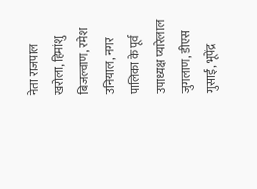नेता राजपाल खरोला, हिमांशु बिजल्वाण, रमेश उनियाल, नगर पालिका के पूर्व उपाध्यक्ष प्यारेलाल जुगलाण, डीएस गुसाईं, भूपेंद्र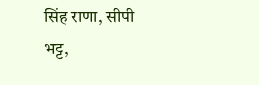सिंह राणा, सीपी भट्ट,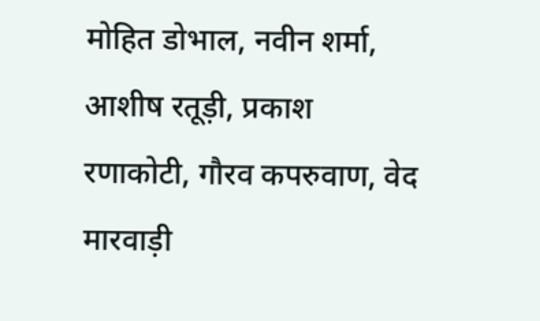मोहित डोभाल, नवीन शर्मा, आशीष रतूड़ी, प्रकाश रणाकोटी, गौरव कपरुवाण, वेद मारवाड़ी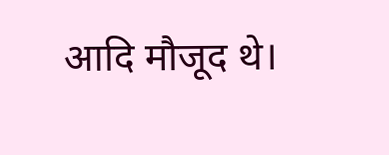आदि मौजूद थे।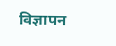विज्ञापन